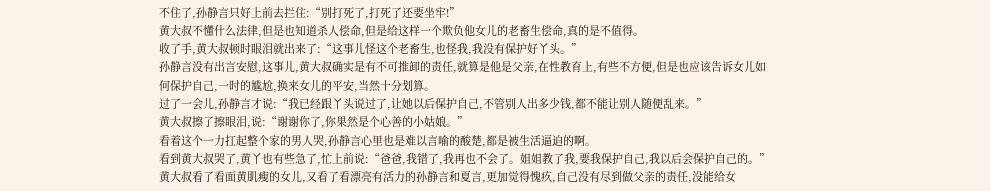不住了,孙静言只好上前去拦住:“别打死了,打死了还要坐牢!”
黄大叔不懂什么法律,但是也知道杀人偿命,但是给这样一个欺负他女儿的老畜生偿命,真的是不值得。
收了手,黄大叔顿时眼泪就出来了:“这事儿怪这个老畜生,也怪我,我没有保护好丫头。”
孙静言没有出言安慰,这事儿,黄大叔确实是有不可推卸的责任,就算是他是父亲,在性教育上,有些不方便,但是也应该告诉女儿如何保护自己,一时的尴尬,换来女儿的平安,当然十分划算。
过了一会儿,孙静言才说:“我已经跟丫头说过了,让她以后保护自己,不管别人出多少钱,都不能让别人随便乱来。”
黄大叔擦了擦眼泪,说:“谢谢你了,你果然是个心善的小姑娘。”
看着这个一力扛起整个家的男人哭,孙静言心里也是难以言喻的酸楚,都是被生活逼迫的啊。
看到黄大叔哭了,黄丫也有些急了,忙上前说:“爸爸,我错了,我再也不会了。姐姐教了我,要我保护自己,我以后会保护自己的。”
黄大叔看了看面黄肌瘦的女儿,又看了看漂亮有活力的孙静言和夏言,更加觉得愧疚,自己没有尽到做父亲的责任,没能给女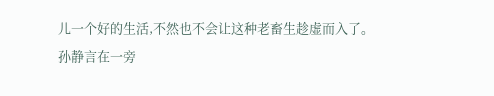儿一个好的生活,不然也不会让这种老畜生趁虚而入了。
孙静言在一旁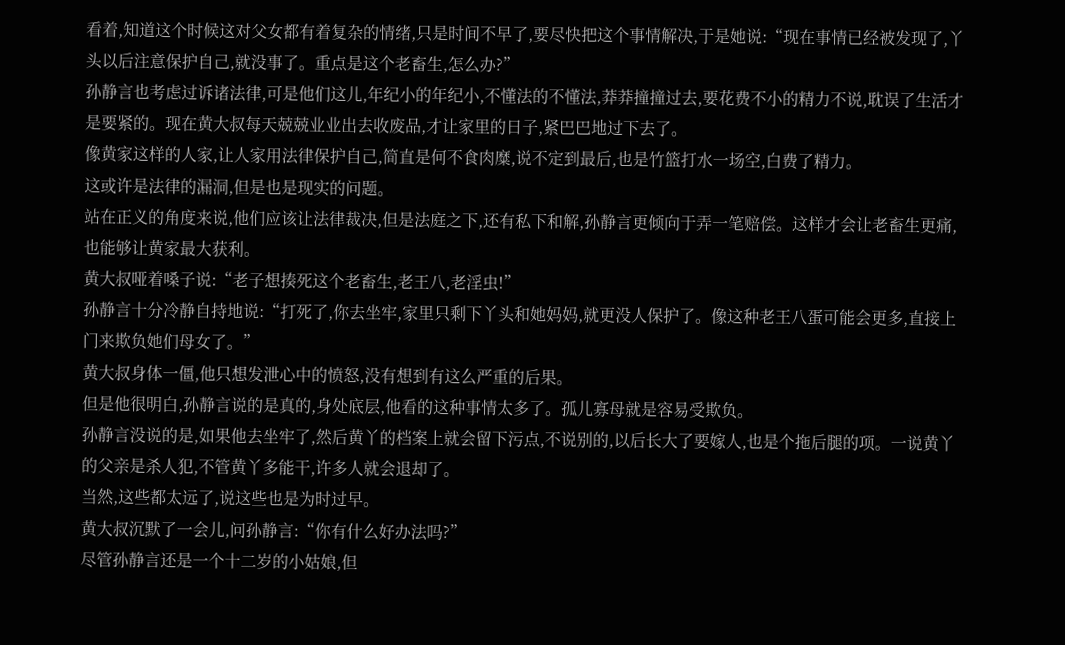看着,知道这个时候这对父女都有着复杂的情绪,只是时间不早了,要尽快把这个事情解决,于是她说:“现在事情已经被发现了,丫头以后注意保护自己,就没事了。重点是这个老畜生,怎么办?”
孙静言也考虑过诉诸法律,可是他们这儿,年纪小的年纪小,不懂法的不懂法,莽莽撞撞过去,要花费不小的精力不说,耽误了生活才是要紧的。现在黄大叔每天兢兢业业出去收废品,才让家里的日子,紧巴巴地过下去了。
像黄家这样的人家,让人家用法律保护自己,简直是何不食肉糜,说不定到最后,也是竹篮打水一场空,白费了精力。
这或许是法律的漏洞,但是也是现实的问题。
站在正义的角度来说,他们应该让法律裁决,但是法庭之下,还有私下和解,孙静言更倾向于弄一笔赔偿。这样才会让老畜生更痛,也能够让黄家最大获利。
黄大叔哑着嗓子说:“老子想揍死这个老畜生,老王八,老淫虫!”
孙静言十分冷静自持地说:“打死了,你去坐牢,家里只剩下丫头和她妈妈,就更没人保护了。像这种老王八蛋可能会更多,直接上门来欺负她们母女了。”
黄大叔身体一僵,他只想发泄心中的愤怒,没有想到有这么严重的后果。
但是他很明白,孙静言说的是真的,身处底层,他看的这种事情太多了。孤儿寡母就是容易受欺负。
孙静言没说的是,如果他去坐牢了,然后黄丫的档案上就会留下污点,不说别的,以后长大了要嫁人,也是个拖后腿的项。一说黄丫的父亲是杀人犯,不管黄丫多能干,许多人就会退却了。
当然,这些都太远了,说这些也是为时过早。
黄大叔沉默了一会儿,问孙静言:“你有什么好办法吗?”
尽管孙静言还是一个十二岁的小姑娘,但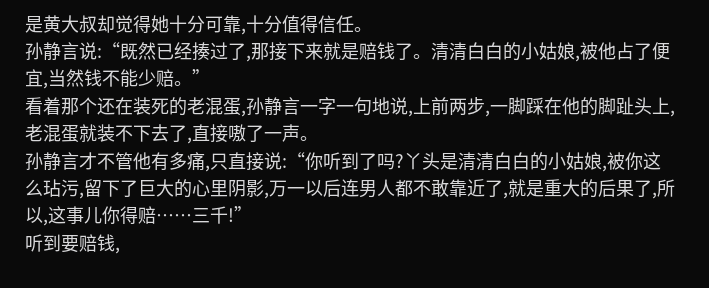是黄大叔却觉得她十分可靠,十分值得信任。
孙静言说:“既然已经揍过了,那接下来就是赔钱了。清清白白的小姑娘,被他占了便宜,当然钱不能少赔。”
看着那个还在装死的老混蛋,孙静言一字一句地说,上前两步,一脚踩在他的脚趾头上,老混蛋就装不下去了,直接嗷了一声。
孙静言才不管他有多痛,只直接说:“你听到了吗?丫头是清清白白的小姑娘,被你这么玷污,留下了巨大的心里阴影,万一以后连男人都不敢靠近了,就是重大的后果了,所以,这事儿你得赔……三千!”
听到要赔钱,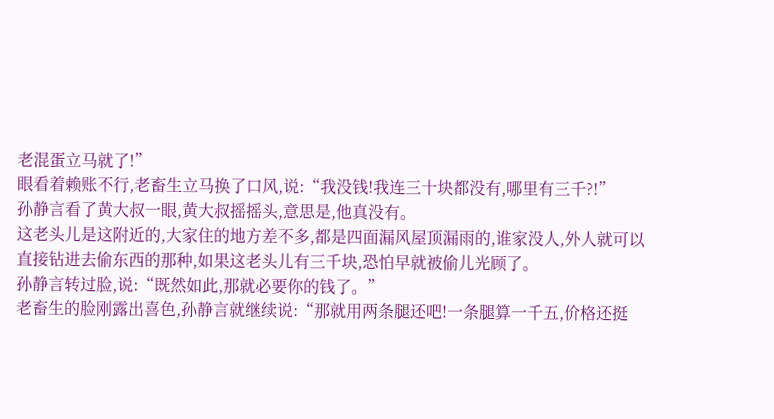老混蛋立马就了!”
眼看着赖账不行,老畜生立马换了口风,说:“我没钱!我连三十块都没有,哪里有三千?!”
孙静言看了黄大叔一眼,黄大叔摇摇头,意思是,他真没有。
这老头儿是这附近的,大家住的地方差不多,都是四面漏风屋顶漏雨的,谁家没人,外人就可以直接钻进去偷东西的那种,如果这老头儿有三千块,恐怕早就被偷儿光顾了。
孙静言转过脸,说:“既然如此,那就必要你的钱了。”
老畜生的脸刚露出喜色,孙静言就继续说:“那就用两条腿还吧!一条腿算一千五,价格还挺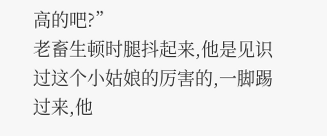高的吧?”
老畜生顿时腿抖起来,他是见识过这个小姑娘的厉害的,一脚踢过来,他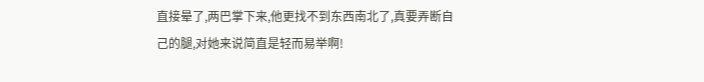直接晕了,两巴掌下来,他更找不到东西南北了,真要弄断自己的腿,对她来说简直是轻而易举啊!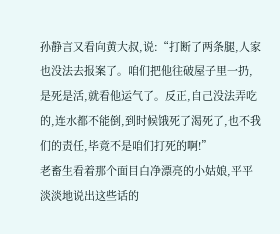孙静言又看向黄大叔,说:“打断了两条腿,人家也没法去报案了。咱们把他往破屋子里一扔,是死是活,就看他运气了。反正,自己没法弄吃的,连水都不能倒,到时候饿死了渴死了,也不我们的责任,毕竟不是咱们打死的啊!”
老畜生看着那个面目白净漂亮的小姑娘,平平淡淡地说出这些话的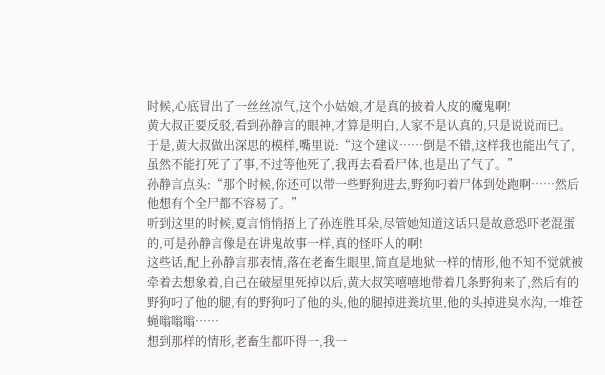时候,心底冒出了一丝丝凉气,这个小姑娘,才是真的披着人皮的魔鬼啊!
黄大叔正要反驳,看到孙静言的眼神,才算是明白,人家不是认真的,只是说说而已。
于是,黄大叔做出深思的模样,嘴里说:“这个建议……倒是不错,这样我也能出气了,虽然不能打死了了事,不过等他死了,我再去看看尸体,也是出了气了。”
孙静言点头:“那个时候,你还可以带一些野狗进去,野狗叼着尸体到处跑啊……然后他想有个全尸都不容易了。”
听到这里的时候,夏言悄悄捂上了孙连胜耳朵,尽管她知道这话只是故意恐吓老混蛋的,可是孙静言像是在讲鬼故事一样,真的怪吓人的啊!
这些话,配上孙静言那表情,落在老畜生眼里,简直是地狱一样的情形,他不知不觉就被牵着去想象着,自己在破屋里死掉以后,黄大叔笑嘻嘻地带着几条野狗来了,然后有的野狗叼了他的腿,有的野狗叼了他的头,他的腿掉进粪坑里,他的头掉进臭水沟,一堆苍蝇嗡嗡嗡……
想到那样的情形,老畜生都吓得一,我一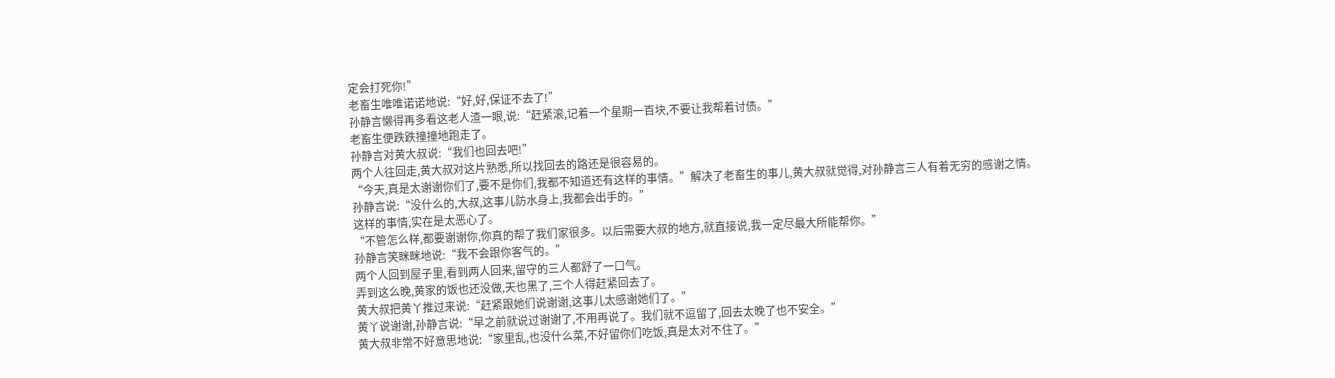定会打死你!”
老畜生唯唯诺诺地说:“好,好,保证不去了!”
孙静言懒得再多看这老人渣一眼,说:“赶紧滚,记着一个星期一百块,不要让我帮着讨债。”
老畜生便跌跌撞撞地跑走了。
孙静言对黄大叔说:“我们也回去吧!”
两个人往回走,黄大叔对这片熟悉,所以找回去的路还是很容易的。
“今天,真是太谢谢你们了,要不是你们,我都不知道还有这样的事情。”解决了老畜生的事儿,黄大叔就觉得,对孙静言三人有着无穷的感谢之情。
孙静言说:“没什么的,大叔,这事儿防水身上,我都会出手的。”
这样的事情,实在是太恶心了。
“不管怎么样,都要谢谢你,你真的帮了我们家很多。以后需要大叔的地方,就直接说,我一定尽最大所能帮你。”
孙静言笑眯眯地说:“我不会跟你客气的。”
两个人回到屋子里,看到两人回来,留守的三人都舒了一口气。
弄到这么晚,黄家的饭也还没做,天也黑了,三个人得赶紧回去了。
黄大叔把黄丫推过来说:“赶紧跟她们说谢谢,这事儿太感谢她们了。”
黄丫说谢谢,孙静言说:“早之前就说过谢谢了,不用再说了。我们就不逗留了,回去太晚了也不安全。”
黄大叔非常不好意思地说:“家里乱,也没什么菜,不好留你们吃饭,真是太对不住了。”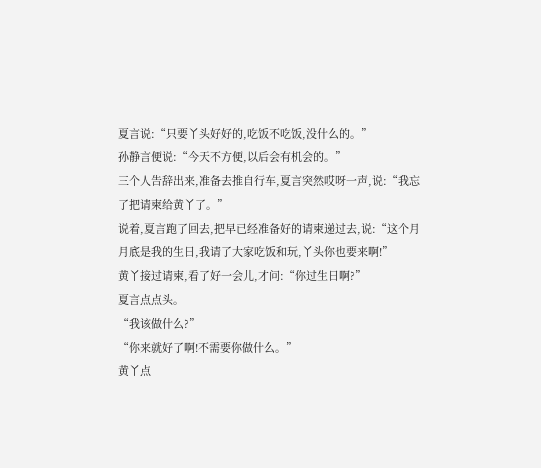夏言说:“只要丫头好好的,吃饭不吃饭,没什么的。”
孙静言便说:“今天不方便,以后会有机会的。”
三个人告辞出来,准备去推自行车,夏言突然哎呀一声,说:“我忘了把请柬给黄丫了。”
说着,夏言跑了回去,把早已经准备好的请柬递过去,说:“这个月月底是我的生日,我请了大家吃饭和玩,丫头你也要来啊!”
黄丫接过请柬,看了好一会儿,才问:“你过生日啊?”
夏言点点头。
“我该做什么?”
“你来就好了啊!不需要你做什么。”
黄丫点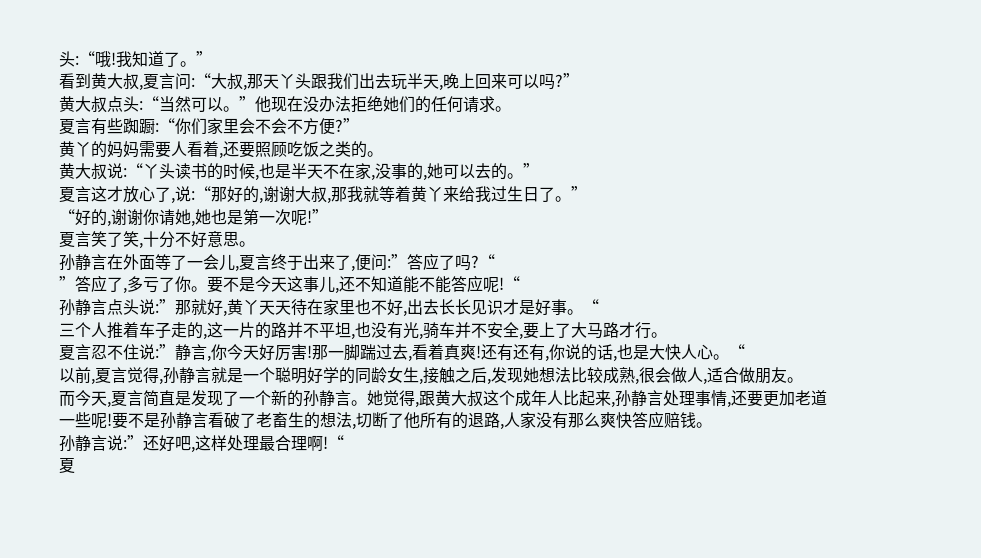头:“哦!我知道了。”
看到黄大叔,夏言问:“大叔,那天丫头跟我们出去玩半天,晚上回来可以吗?”
黄大叔点头:“当然可以。”他现在没办法拒绝她们的任何请求。
夏言有些踟蹰:“你们家里会不会不方便?”
黄丫的妈妈需要人看着,还要照顾吃饭之类的。
黄大叔说:“丫头读书的时候,也是半天不在家,没事的,她可以去的。”
夏言这才放心了,说:“那好的,谢谢大叔,那我就等着黄丫来给我过生日了。”
“好的,谢谢你请她,她也是第一次呢!”
夏言笑了笑,十分不好意思。
孙静言在外面等了一会儿,夏言终于出来了,便问:”答应了吗?“
”答应了,多亏了你。要不是今天这事儿,还不知道能不能答应呢!“
孙静言点头说:”那就好,黄丫天天待在家里也不好,出去长长见识才是好事。“
三个人推着车子走的,这一片的路并不平坦,也没有光,骑车并不安全,要上了大马路才行。
夏言忍不住说:”静言,你今天好厉害!那一脚踹过去,看着真爽!还有还有,你说的话,也是大快人心。“
以前,夏言觉得,孙静言就是一个聪明好学的同龄女生,接触之后,发现她想法比较成熟,很会做人,适合做朋友。
而今天,夏言简直是发现了一个新的孙静言。她觉得,跟黄大叔这个成年人比起来,孙静言处理事情,还要更加老道一些呢!要不是孙静言看破了老畜生的想法,切断了他所有的退路,人家没有那么爽快答应赔钱。
孙静言说:”还好吧,这样处理最合理啊!“
夏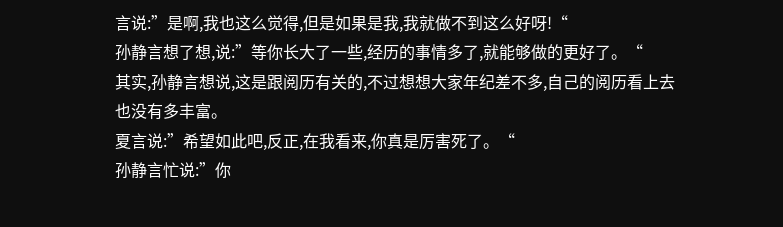言说:”是啊,我也这么觉得,但是如果是我,我就做不到这么好呀!“
孙静言想了想,说:”等你长大了一些,经历的事情多了,就能够做的更好了。“
其实,孙静言想说,这是跟阅历有关的,不过想想大家年纪差不多,自己的阅历看上去也没有多丰富。
夏言说:”希望如此吧,反正,在我看来,你真是厉害死了。“
孙静言忙说:”你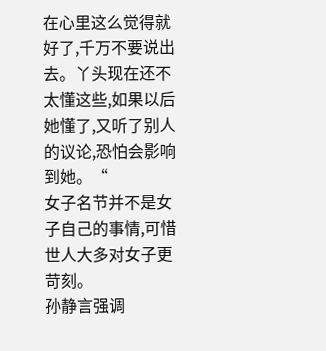在心里这么觉得就好了,千万不要说出去。丫头现在还不太懂这些,如果以后她懂了,又听了别人的议论,恐怕会影响到她。“
女子名节并不是女子自己的事情,可惜世人大多对女子更苛刻。
孙静言强调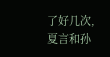了好几次,夏言和孙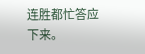连胜都忙答应下来。